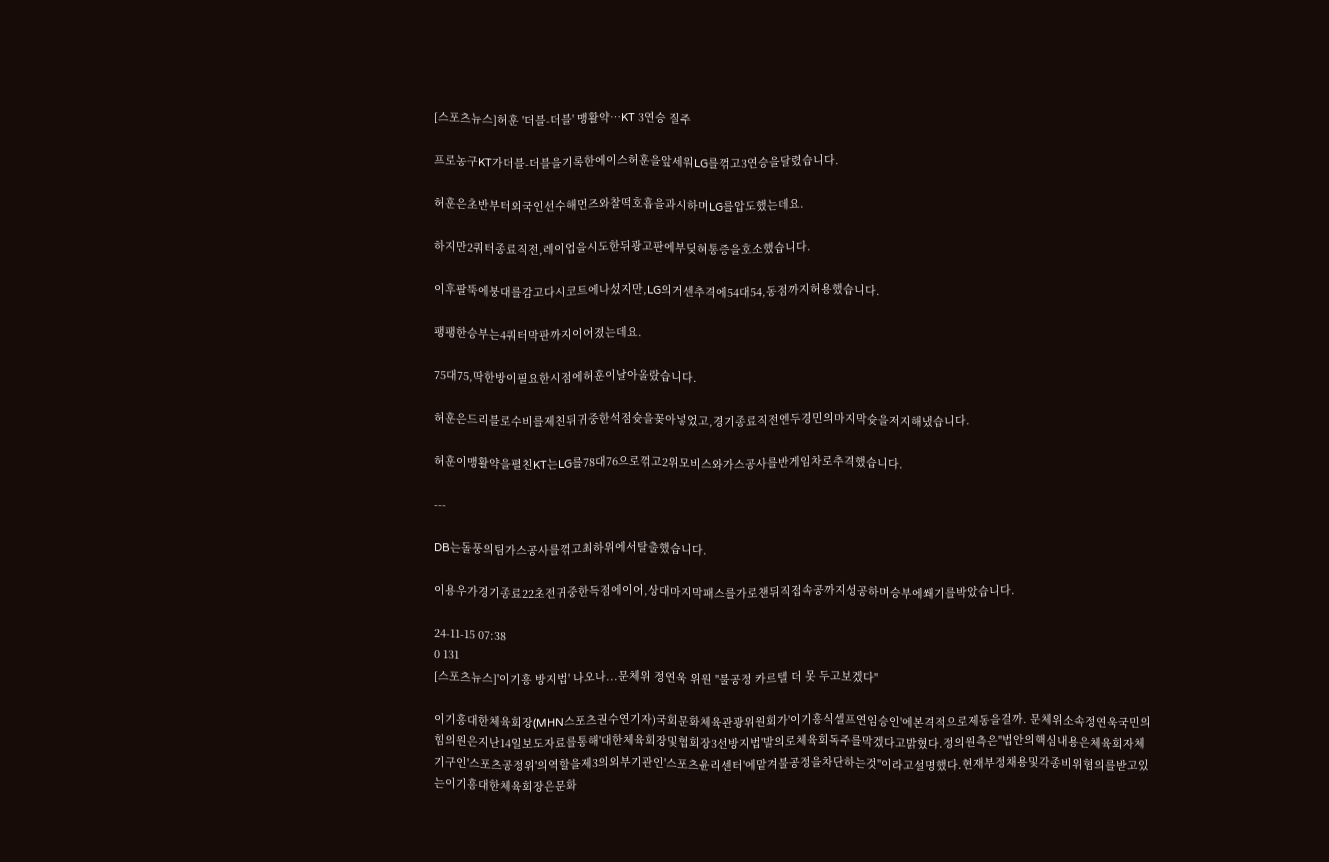[스포츠뉴스]허훈 '더블-더블' 맹활약…KT 3연승 질주

프로농구KT가더블-더블을기록한에이스허훈을앞세워LG를꺾고3연승을달렸습니다.

허훈은초반부터외국인선수해먼즈와찰떡호흡을과시하며LG를압도했는데요.

하지만2쿼터종료직전,레이업을시도한뒤광고판에부딪혀통증을호소했습니다.

이후팔뚝에붕대를감고다시코트에나섰지만,LG의거센추격에54대54,동점까지허용했습니다.

팽팽한승부는4쿼터막판까지이어졌는데요.

75대75,딱한방이필요한시점에허훈이날아올랐습니다.

허훈은드리블로수비를제친뒤귀중한석점슛을꽂아넣었고,경기종료직전엔두경민의마지막슛을저지해냈습니다.

허훈이맹활약을펼친KT는LG를78대76으로꺾고2위모비스와가스공사를반게임차로추격했습니다.

---

DB는돌풍의팀가스공사를꺾고최하위에서탈출했습니다.

이용우가경기종료22초전귀중한득점에이어,상대마지막패스를가로챈뒤직접속공까지성공하며승부에쐐기를박았습니다.

24-11-15 07:38
0 131
[스포츠뉴스]'이기흥 방지법' 나오나...문체위 정연욱 위원 "불공정 카르텔 더 못 두고보겠다"

이기흥대한체육회장(MHN스포츠권수연기자)국회문화체육관광위원회가'이기흥식셀프연임승인'에본격적으로제동을걸까. 문체위소속정연욱국민의힘의원은지난14일보도자료를통해'대한체육회장및협회장3선방지법'발의로체육회독주를막겠다고밝혔다.정의원측은"법안의핵심내용은체육회자체기구인'스포츠공정위'의역할을제3의외부기관인'스포츠윤리센터'에맡겨불공정을차단하는것"이라고설명했다.현재부정채용및각종비위혐의를받고있는이기흥대한체육회장은문화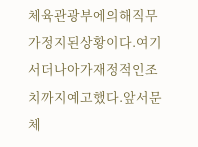체육관광부에의해직무가정지된상황이다.여기서더나아가재정적인조치까지예고했다.앞서문체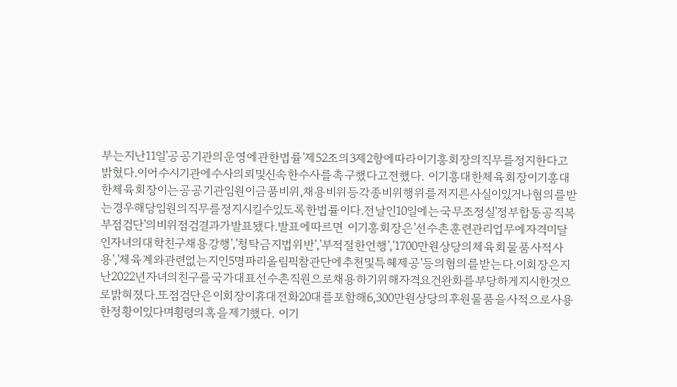부는지난11일'공공기관의운영에관한법률'제52조의3제2항에따라이기흥회장의직무를정지한다고밝혔다.이어수시기관에수사의뢰및신속한수사를촉구했다고전했다. 이기흥대한체육회장이기흥대한체육회장이는공공기관임원이금품비위,채용비위등각종비위행위를저지른사실이있거나혐의를받는경우해당임원의직무를정지시킬수있도록한법률이다.전날인10일에는국무조정실'정부합동공직복부점검단'의비위점검결과가발표됐다.발표에따르면 이기흥회장은'선수촌훈련관리업무에자격미달인자녀의대학친구채용강행','청탁금지법위반','부적절한언행','1700만원상당의체육회물품사적사용','체육계와관련없는지인5명파리올림픽참관단에추천및특혜제공'등의혐의를받는다.이회장은지난2022년자녀의친구를국가대표선수촌직원으로채용하기위해자격요건완화를부당하게지시한것으로밝혀졌다.또점검단은이회장이휴대전화20대를포함해6,300만원상당의후원물품을사적으로사용한정황이있다며횡령의혹을제기했다. 이기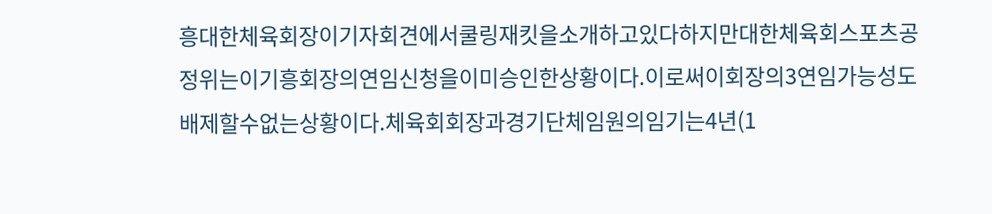흥대한체육회장이기자회견에서쿨링재킷을소개하고있다하지만대한체육회스포츠공정위는이기흥회장의연임신청을이미승인한상황이다.이로써이회장의3연임가능성도배제할수없는상황이다.체육회회장과경기단체임원의임기는4년(1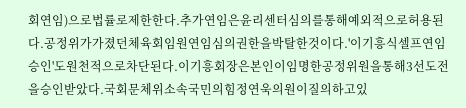회연임)으로법률로제한한다.추가연임은윤리센터심의를통해예외적으로허용된다.공정위가가졌던체육회임원연임심의권한을박탈한것이다.'이기흥식셀프연임승인'도원천적으로차단된다.이기흥회장은본인이임명한공정위원을통해3선도전을승인받았다.국회문체위소속국민의힘정연욱의원이질의하고있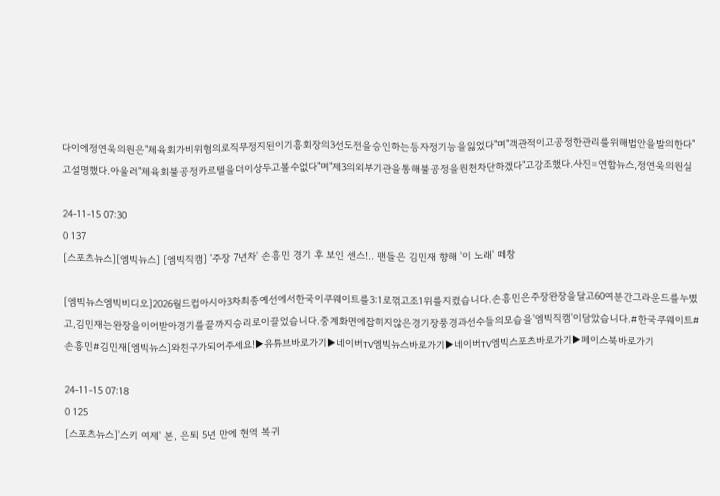다이에정연욱의원은"체육회가비위혐의로직무정지된이기흥회장의3선도전을승인하는등자정기능을잃었다"며"객관적이고공정한관리를위해법안을발의한다"고설명했다.아울러"체육회불공정카르텔을더이상두고볼수없다"며"제3의외부기관을통해불공정을원천차단하겠다"고강조했다.사진=연합뉴스,정연욱의원실

24-11-15 07:30
0 137
[스포츠뉴스][엠빅뉴스] [엠빅직캠] '주장 7년차' 손흥민 경기 후 보인 센스!.. 팬들은 김민재 향해 '이 노래' 떼창

[엠빅뉴스엠빅비디오]2026월드컵아시아3차최종예선에서한국이쿠웨이트를3:1로꺾고조1위를지켰습니다.손흥민은주장완장을달고60여분간그라운드를누볐고,김민재는완장을이어받아경기를끝까지승리로이끌었습니다.중계화면에잡히지않은경기장풍경과선수들의모습을'엠빅직캠'이담았습니다.#한국쿠웨이트#손흥민#김민재[엠빅뉴스]와친구가되어주세요!▶유튜브바로가기▶네이버TV엠빅뉴스바로가기▶네이버TV엠빅스포츠바로가기▶페이스북바로가기

24-11-15 07:18
0 125
[스포츠뉴스]'스키 여제' 본, 은퇴 5년 만에 현역 복귀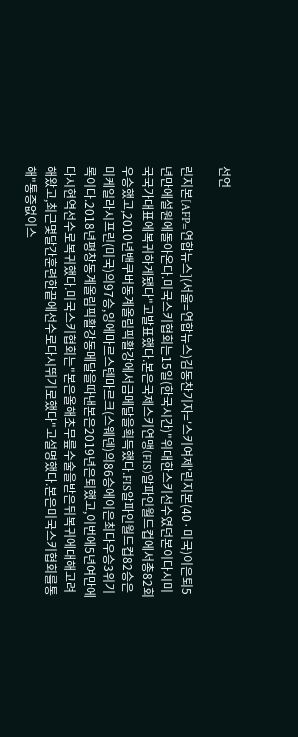선언

린지본[AFP=연합뉴스](서울=연합뉴스)김동찬기자='스키여제'린지본(40·미국)이은퇴5년만에설원에돌아온다.미국스키협회는15일(한국시간)"위대한스키선수였던본이다시미국국가대표에복귀하게됐다"고발표했다.본은국제스키연맹(FIS)알파인월드컵에서총82회우승했고,2010년밴쿠버동계올림픽활강에서금메달을획득했다.FIS알파인월드컵82승은미케일라시프린(미국)의97승,잉에마르스텐마르크(스웨덴)의86승에이은최다우승3위기록이다.2018년평창동계올림픽활강동메달을따낸본은2019년은퇴했고,이번에5년여만에다시현역선수로복귀했다.미국스키협회는"본은올해초무릎수술을받은뒤복귀에대해고려해왔고,최근몇달간훈련한끝에선수로다시뛰기로했다"고설명했다.본은미국스키협회를통해"통증없이스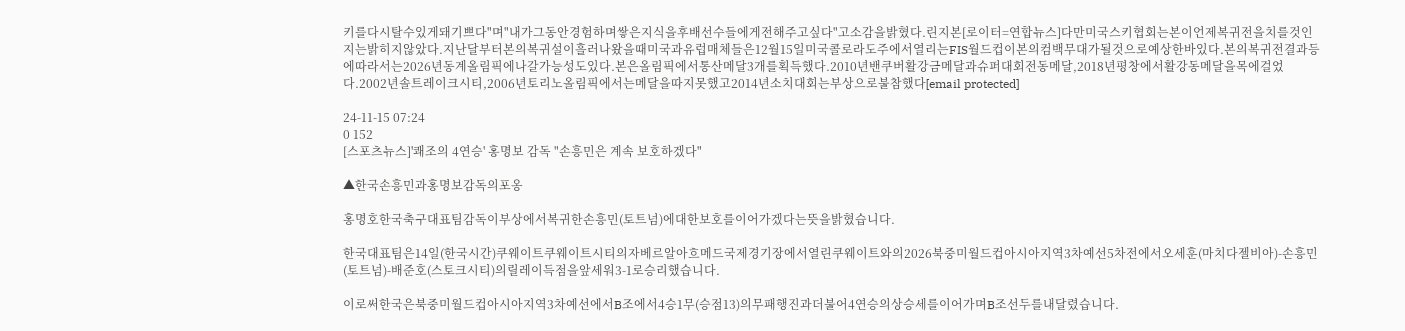키를다시탈수있게돼기쁘다"며"내가그동안경험하며쌓은지식을후배선수들에게전해주고싶다"고소감을밝혔다.린지본[로이터=연합뉴스]다만미국스키협회는본이언제복귀전을치를것인지는밝히지않았다.지난달부터본의복귀설이흘러나왔을때미국과유럽매체들은12월15일미국콜로라도주에서열리는FIS월드컵이본의컴백무대가될것으로예상한바있다.본의복귀전결과등에따라서는2026년동계올림픽에나갈가능성도있다.본은올림픽에서통산메달3개를획득했다.2010년밴쿠버활강금메달과슈퍼대회전동메달,2018년평창에서활강동메달을목에걸었다.2002년솔트레이크시티,2006년토리노올림픽에서는메달을따지못했고2014년소치대회는부상으로불참했다[email protected]

24-11-15 07:24
0 152
[스포츠뉴스]'쾌조의 4연승' 홍명보 감독 "손흥민은 계속 보호하겠다"

▲한국손흥민과홍명보감독의포옹

홍명호한국축구대표팀감독이부상에서복귀한손흥민(토트넘)에대한보호를이어가겠다는뜻을밝혔습니다.

한국대표팀은14일(한국시간)쿠웨이트쿠웨이트시티의자베르알아흐메드국제경기장에서열린쿠웨이트와의2026북중미월드컵아시아지역3차예선5차전에서오세훈(마치다젤비아)-손흥민(토트넘)-배준호(스토크시티)의릴레이득점을앞세워3-1로승리했습니다.

이로써한국은북중미월드컵아시아지역3차예선에서B조에서4승1무(승점13)의무패행진과더불어4연승의상승세를이어가며B조선두를내달렸습니다.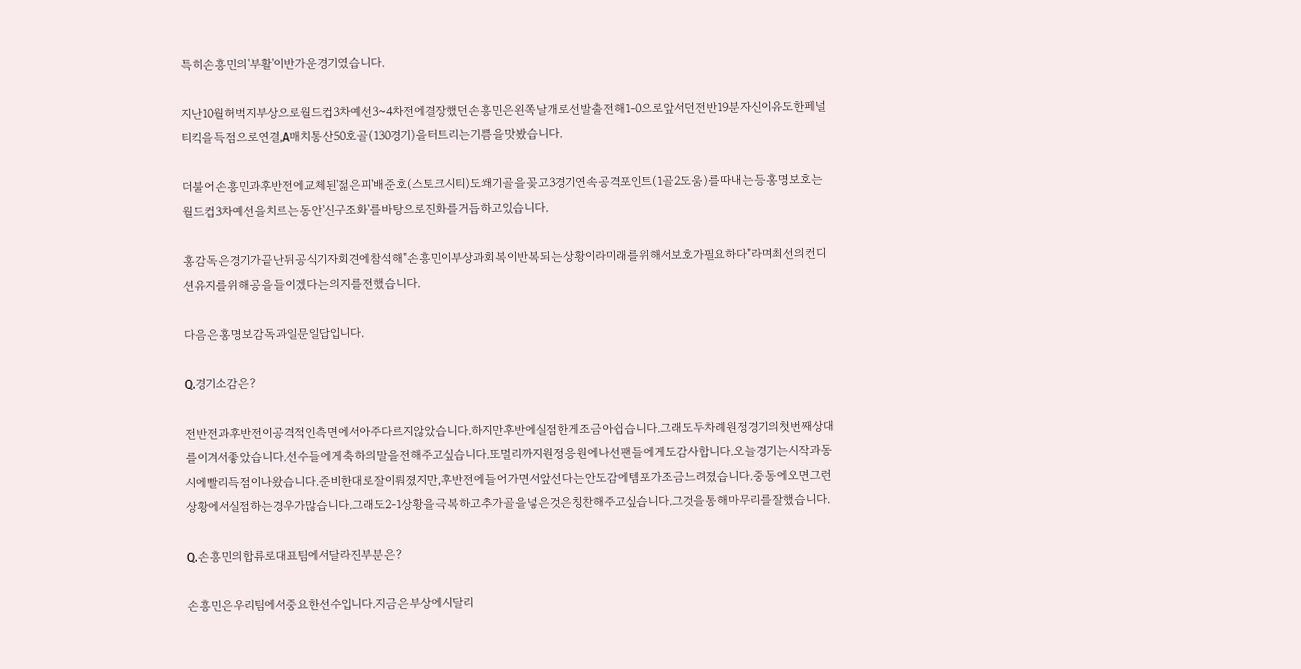특히손흥민의'부활'이반가운경기였습니다.

지난10월허벅지부상으로월드컵3차예선3~4차전에결장했던손흥민은왼쪽날개로선발출전해1-0으로앞서던전반19분자신이유도한페널티킥을득점으로연결,A매치통산50호골(130경기)을터트리는기쁨을맛봤습니다.

더불어손흥민과후반전에교체된'젊은피'배준호(스토크시티)도쐐기골을꽂고3경기연속공격포인트(1골2도움)를따내는등홍명보호는월드컵3차예선을치르는동안'신구조화'를바탕으로진화를거듭하고있습니다.

홍감독은경기가끝난뒤공식기자회견에참석해"손흥민이부상과회복이반복되는상황이라미래를위해서보호가필요하다"라며최선의컨디션유지를위해공을들이겠다는의지를전했습니다.

다음은홍명보감독과일문일답입니다.

Q.경기소감은?

전반전과후반전이공격적인측면에서아주다르지않았습니다.하지만후반에실점한게조금아쉽습니다.그래도두차례원정경기의첫번째상대를이겨서좋았습니다.선수들에게축하의말을전해주고싶습니다.또멀리까지원정응원에나선팬들에게도감사합니다.오늘경기는시작과동시에빨리득점이나왔습니다.준비한대로잘이뤄졌지만,후반전에들어가면서앞선다는안도감에템포가조금느려졌습니다.중동에오면그런상황에서실점하는경우가많습니다.그래도2-1상황을극복하고추가골을넣은것은칭찬해주고싶습니다.그것을통해마무리를잘했습니다.

Q.손흥민의합류로대표팀에서달라진부분은?

손흥민은우리팀에서중요한선수입니다.지금은부상에시달리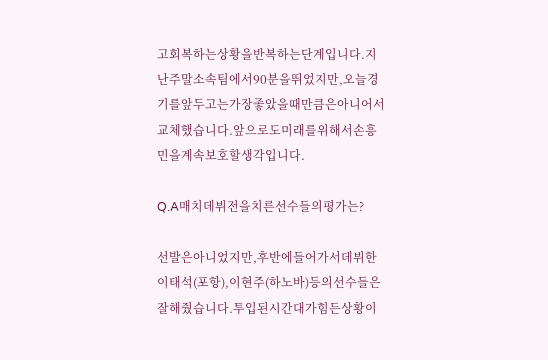고회복하는상황을반복하는단계입니다.지난주말소속팀에서90분을뛰었지만,오늘경기를앞두고는가장좋았을때만큼은아니어서교체했습니다.앞으로도미래를위해서손흥민을계속보호할생각입니다.

Q.A매치데뷔전을치른선수들의평가는?

선발은아니었지만,후반에들어가서데뷔한이태석(포항),이현주(하노바)등의선수들은잘해줬습니다.투입된시간대가힘든상황이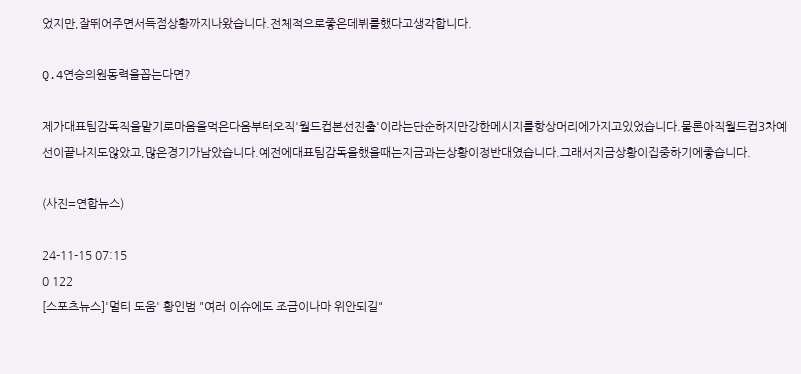었지만,잘뛰어주면서득점상황까지나왔습니다.전체적으로좋은데뷔를했다고생각합니다.

Q.4연승의원동력을꼽는다면?

제가대표팀감독직을맡기로마음을먹은다음부터오직'월드컵본선진출'이라는단순하지만강한메시지를항상머리에가지고있었습니다.물론아직월드컵3차예선이끝나지도않았고,많은경기가남았습니다.예전에대표팀감독을했을때는지금과는상황이정반대였습니다.그래서지금상황이집중하기에좋습니다.

(사진=연합뉴스)

24-11-15 07:15
0 122
[스포츠뉴스]'멀티 도움' 황인범 "여러 이슈에도 조금이나마 위안되길"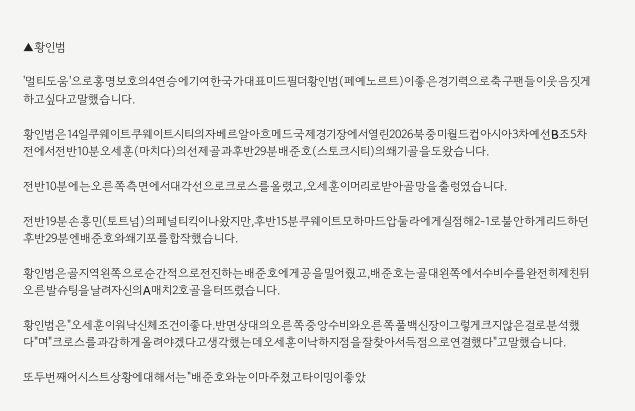▲황인범

'멀티도움'으로홍명보호의4연승에기여한국가대표미드필더황인범(페예노르트)이좋은경기력으로축구팬들이웃음짓게하고싶다고말했습니다.

황인범은14일쿠웨이트쿠웨이트시티의자베르알아흐메드국제경기장에서열린2026북중미월드컵아시아3차예선B조5차전에서전반10분오세훈(마치다)의선제골과후반29분배준호(스토크시티)의쐐기골을도왔습니다.

전반10분에는오른쪽측면에서대각선으로크로스를올렸고,오세훈이머리로받아골망을출렁였습니다.

전반19분손흥민(토트넘)의페널티킥이나왔지만,후반15분쿠웨이트모하마드압둘라에게실점해2-1로불안하게리드하던후반29분엔배준호와쐐기포를합작했습니다.

황인범은골지역왼쪽으로순간적으로전진하는배준호에게공을밀어줬고,배준호는골대왼쪽에서수비수를완전히제친뒤오른발슈팅을날려자신의A매치2호골을터뜨렸습니다.

황인범은"오세훈이워낙신체조건이좋다.반면상대의오른쪽중앙수비와오른쪽풀백신장이그렇게크지않은걸로분석했다"며"크로스를과감하게올려야겠다고생각했는데오세훈이낙하지점을잘찾아서득점으로연결했다"고말했습니다.

또두번째어시스트상황에대해서는"배준호와눈이마주쳤고타이밍이좋았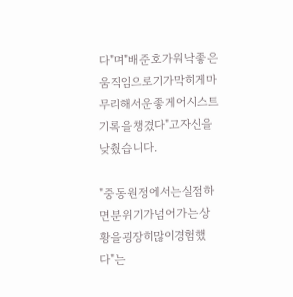다"며"배준호가워낙좋은움직임으로기가막히게마무리해서운좋게어시스트기록을챙겼다"고자신을낮췄습니다.

"중동원정에서는실점하면분위기가넘어가는상황을굉장히많이경험했다"는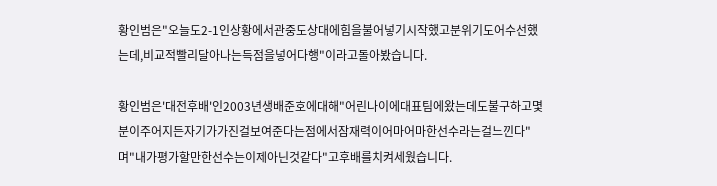황인범은"오늘도2-1인상황에서관중도상대에힘을불어넣기시작했고분위기도어수선했는데,비교적빨리달아나는득점을넣어다행"이라고돌아봤습니다.

황인범은'대전후배'인2003년생배준호에대해"어린나이에대표팀에왔는데도불구하고몇분이주어지든자기가가진걸보여준다는점에서잠재력이어마어마한선수라는걸느낀다"며"내가평가할만한선수는이제아닌것같다"고후배를치켜세웠습니다.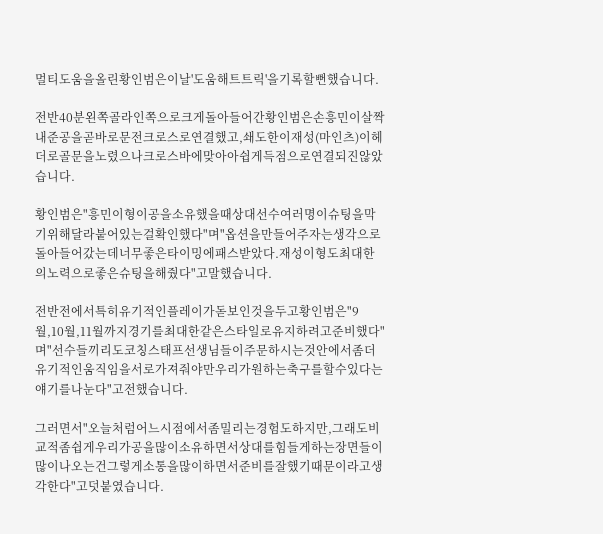멀티도움을올린황인범은이날'도움해트트릭'을기록할뻔했습니다.

전반40분왼쪽골라인쪽으로크게돌아들어간황인범은손흥민이살짝내준공을곧바로문전크로스로연결했고,쇄도한이재성(마인츠)이헤더로골문을노렸으나크로스바에맞아아쉽게득점으로연결되진않았습니다.

황인범은"흥민이형이공을소유했을때상대선수여러명이슈팅을막기위해달라붙어있는걸확인했다"며"옵션을만들어주자는생각으로돌아들어갔는데너무좋은타이밍에패스받았다.재성이형도최대한의노력으로좋은슈팅을해줬다"고말했습니다.

전반전에서특히유기적인플레이가돋보인것을두고황인범은"9월,10월,11월까지경기를최대한같은스타일로유지하려고준비했다"며"선수들끼리도코칭스태프선생님들이주문하시는것안에서좀더유기적인움직임을서로가져줘야만우리가원하는축구를할수있다는얘기를나눈다"고전했습니다.

그러면서"오늘처럼어느시점에서좀밀리는경험도하지만,그래도비교적좀쉽게우리가공을많이소유하면서상대를힘들게하는장면들이많이나오는건그렇게소통을많이하면서준비를잘했기때문이라고생각한다"고덧붙였습니다.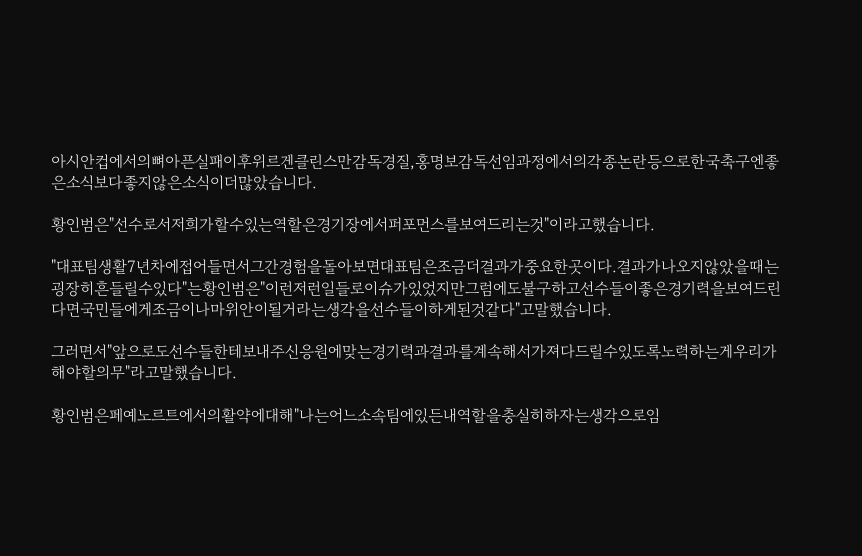아시안컵에서의뼈아픈실패이후위르겐클린스만감독경질,홍명보감독선임과정에서의각종논란등으로한국축구엔좋은소식보다좋지않은소식이더많았습니다.

황인범은"선수로서저희가할수있는역할은경기장에서퍼포먼스를보여드리는것"이라고했습니다.

"대표팀생활7년차에접어들면서그간경험을돌아보면대표팀은조금더결과가중요한곳이다.결과가나오지않았을때는굉장히흔들릴수있다"는황인범은"이런저런일들로이슈가있었지만그럼에도불구하고선수들이좋은경기력을보여드린다면국민들에게조금이나마위안이될거라는생각을선수들이하게된것같다"고말했습니다.

그러면서"앞으로도선수들한테보내주신응원에맞는경기력과결과를계속해서가져다드릴수있도록노력하는게우리가해야할의무"라고말했습니다.

황인범은페예노르트에서의활약에대해"나는어느소속팀에있든내역할을충실히하자는생각으로임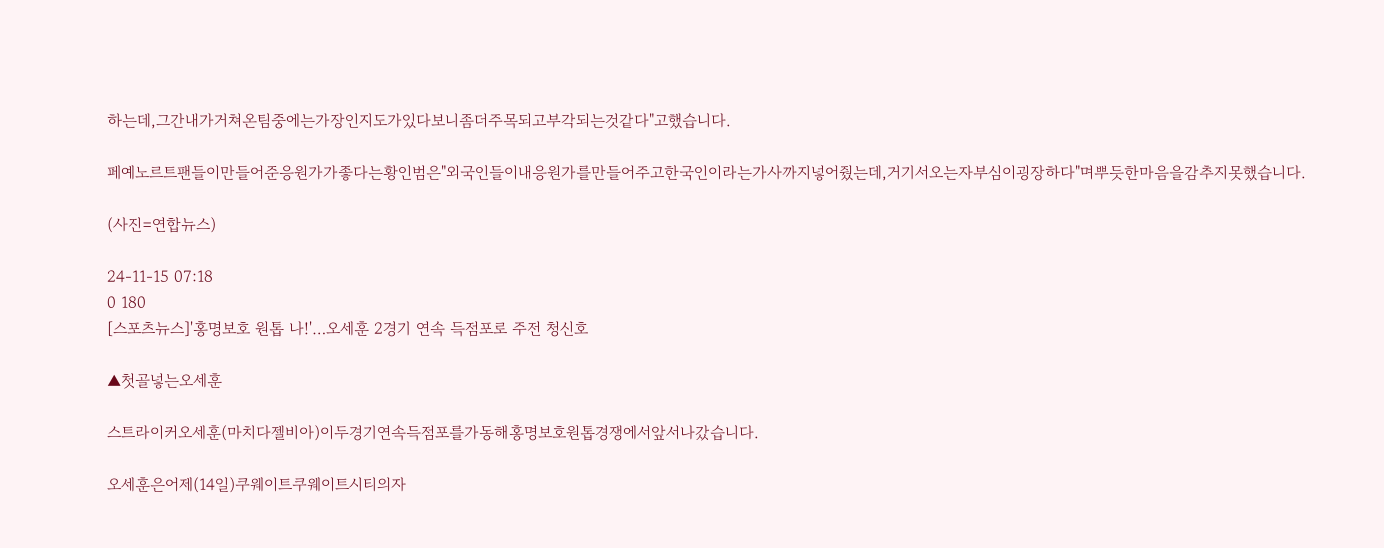하는데,그간내가거쳐온팀중에는가장인지도가있다보니좀더주목되고부각되는것같다"고했습니다.

페예노르트팬들이만들어준응원가가좋다는황인범은"외국인들이내응원가를만들어주고한국인이라는가사까지넣어줬는데,거기서오는자부심이굉장하다"며뿌듯한마음을감추지못했습니다.

(사진=연합뉴스)

24-11-15 07:18
0 180
[스포츠뉴스]'홍명보호 원톱 나!'…오세훈 2경기 연속 득점포로 주전 청신호

▲첫골넣는오세훈

스트라이커오세훈(마치다젤비아)이두경기연속득점포를가동해홍명보호원톱경쟁에서앞서나갔습니다.

오세훈은어제(14일)쿠웨이트쿠웨이트시티의자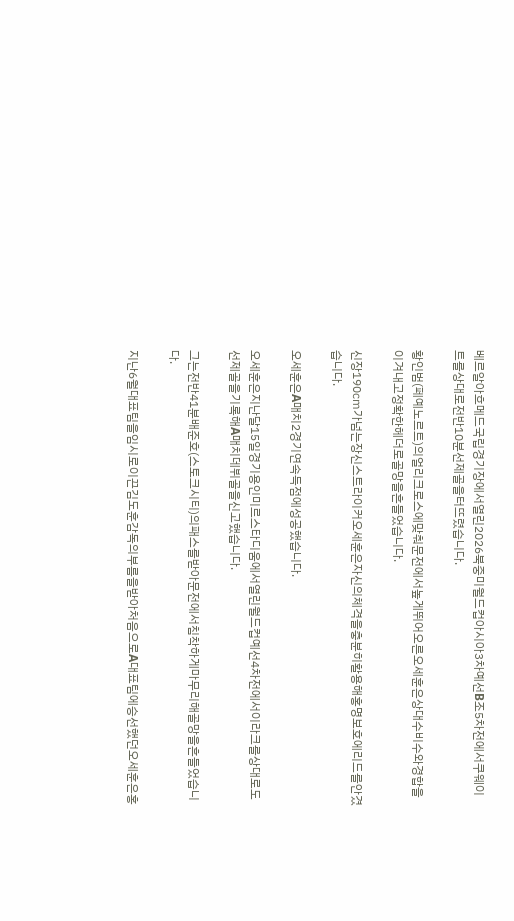베르알아흐메드국립경기장에서열린2026북중미월드컵아시아3차예선B조5차전에서쿠웨이트를상대로전반10분선제골을터뜨렸습니다.

황인범(페예노르트)의얼리크로스에맞춰문전에서높게뛰어오른오세훈은상대수비수와경합을이겨내고정확한헤더로골망을흔들었습니다.

신장190㎝가넘는장신스트라이커오세훈은자신의체격을충분히활용해홍명보호에리드를안겼습니다.

오세훈은A매치2경기연속득점에성공했습니다.

오세훈은지난달15일경기용인미르스타디움에서열린월드컵예선4차전에서이라크를상대로도선제골을기록해A매치데뷔골을신고했습니다.

그는전반41분배준호(스토크시티)의패스를받아문전에서침착하게마무리해골망을흔들었습니다.

지난6월대표팀을임시로이끈김도훈감독의부름을받아처음으로A대표팀에승선했던오세훈은홍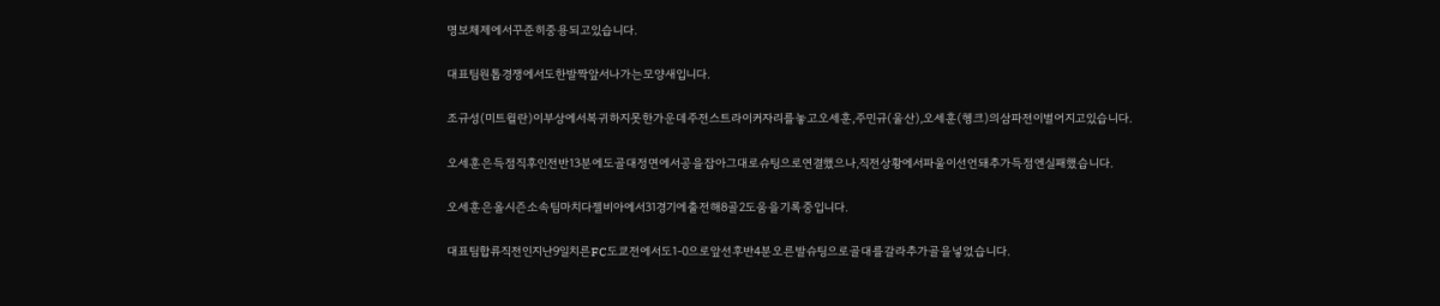명보체제에서꾸준히중용되고있습니다.

대표팀원톱경쟁에서도한발짝앞서나가는모양새입니다.

조규성(미트윌란)이부상에서복귀하지못한가운데주전스트라이커자리를놓고오세훈,주민규(울산),오세훈(헹크)의삼파전이벌어지고있습니다.

오세훈은득점직후인전반13분에도골대정면에서공을잡아그대로슈팅으로연결했으나,직전상황에서파울이선언돼추가득점엔실패했습니다.

오세훈은올시즌소속팀마치다젤비아에서31경기에출전해8골2도움을기록중입니다.

대표팀합류직전인지난9일치른FC도쿄전에서도1-0으로앞선후반4분오른발슈팅으로골대를갈라추가골을넣었습니다.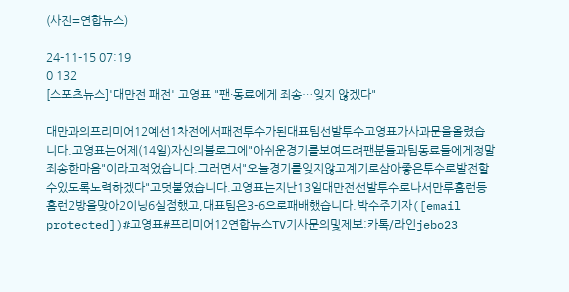(사진=연합뉴스)

24-11-15 07:19
0 132
[스포츠뉴스]'대만전 패전' 고영표 "팬·동료에게 죄송…잊지 않겠다"

대만과의프리미어12예선1차전에서패전투수가된대표팀선발투수고영표가사과문을올렸습니다.고영표는어제(14일)자신의블로그에"아쉬운경기를보여드려팬분들과팀동료들에게정말죄송한마음"이라고적었습니다.그러면서"오늘경기를잊지않고계기로삼아좋은투수로발전할수있도록노력하겠다"고덧붙였습니다.고영표는지난13일대만전선발투수로나서만루홈런등홈런2방을맞아2이닝6실점했고,대표팀은3-6으로패배했습니다.박수주기자([email protected])#고영표#프리미어12연합뉴스TV기사문의및제보:카톡/라인jebo23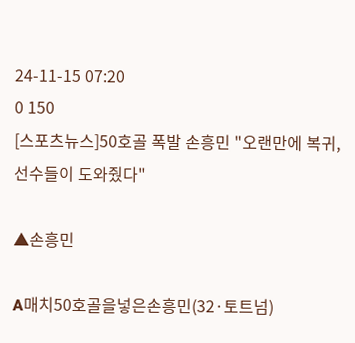24-11-15 07:20
0 150
[스포츠뉴스]50호골 폭발 손흥민 "오랜만에 복귀, 선수들이 도와줬다"

▲손흥민

A매치50호골을넣은손흥민(32·토트넘)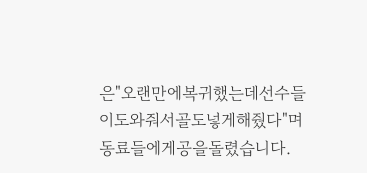은"오랜만에복귀했는데선수들이도와줘서골도넣게해줬다"며동료들에게공을돌렸습니다.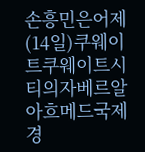손흥민은어제(14일)쿠웨이트쿠웨이트시티의자베르알아흐메드국제경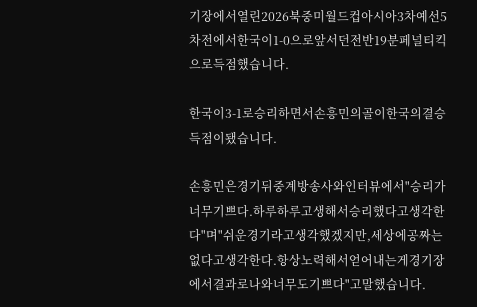기장에서열린2026북중미월드컵아시아3차예선5차전에서한국이1-0으로앞서던전반19분페널티킥으로득점했습니다.

한국이3-1로승리하면서손흥민의골이한국의결승득점이됐습니다.

손흥민은경기뒤중계방송사와인터뷰에서"승리가너무기쁘다.하루하루고생해서승리했다고생각한다"며"쉬운경기라고생각했겠지만,세상에공짜는없다고생각한다.항상노력해서얻어내는게경기장에서결과로나와너무도기쁘다"고말했습니다.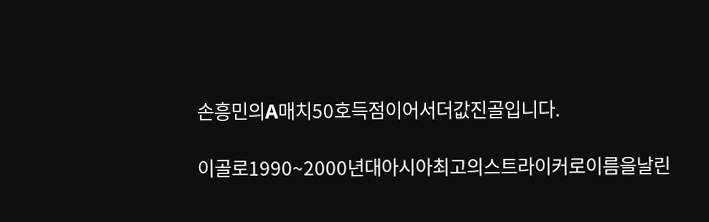손흥민의A매치50호득점이어서더값진골입니다.

이골로1990~2000년대아시아최고의스트라이커로이름을날린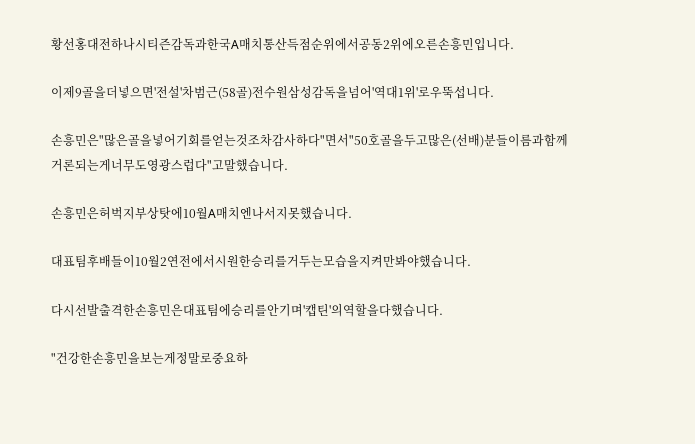황선홍대전하나시티즌감독과한국A매치통산득점순위에서공동2위에오른손흥민입니다.

이제9골을더넣으면'전설'차범근(58골)전수원삼성감독을넘어'역대1위'로우뚝섭니다.

손흥민은"많은골을넣어기회를얻는것조차감사하다"면서"50호골을두고많은(선배)분들이름과함께거론되는게너무도영광스럽다"고말했습니다.

손흥민은허벅지부상탓에10월A매치엔나서지못했습니다.

대표팀후배들이10월2연전에서시원한승리를거두는모습을지켜만봐야했습니다.

다시선발출격한손흥민은대표팀에승리를안기며'캡틴'의역할을다했습니다.

"건강한손흥민을보는게정말로중요하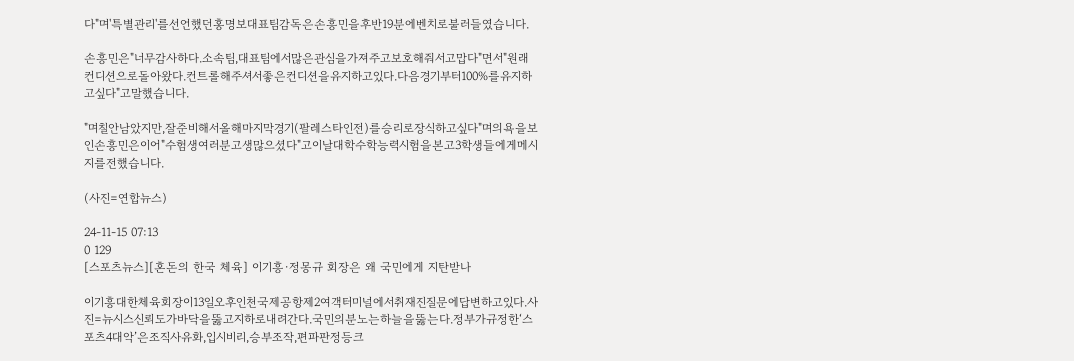다"며'특별관리'를선언했던홍명보대표팀감독은손흥민을후반19분에벤치로불러들였습니다.

손흥민은"너무감사하다.소속팀,대표팀에서많은관심을가져주고보호해줘서고맙다"면서"원래컨디션으로돌아왔다.컨트롤해주셔서좋은컨디션을유지하고있다.다음경기부터100%를유지하고싶다"고말했습니다.

"며칠안남았지만,잘준비해서올해마지막경기(팔레스타인전)를승리로장식하고싶다"며의욕을보인손흥민은이어"수험생여러분고생많으셨다"고이날대학수학능력시험을본고3학생들에게메시지를전했습니다.

(사진=연합뉴스)

24-11-15 07:13
0 129
[스포츠뉴스][혼돈의 한국 체육] 이기흥·정몽규 회장은 왜 국민에게 지탄받나

이기흥대한체육회장이13일오후인천국제공항제2여객터미널에서취재진질문에답변하고있다.사진=뉴시스신뢰도가바닥을뚫고지하로내려간다.국민의분노는하늘을뚫는다.정부가규정한‘스포츠4대악’은조직사유화,입시비리,승부조작,편파판정등크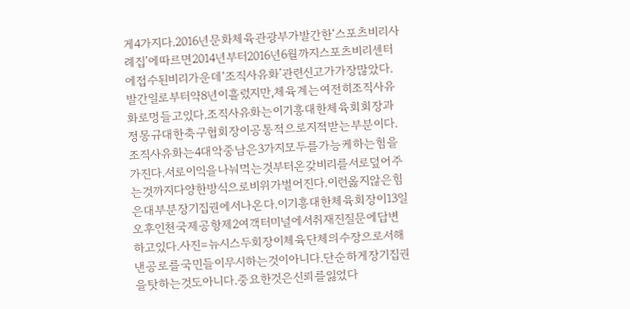게4가지다.2016년문화체육관광부가발간한‘스포츠비리사례집’에따르면2014년부터2016년6월까지스포츠비리센터에접수된비리가운데‘조직사유화’관련신고가가장많았다.발간일로부터약8년이흘렀지만,체육계는여전히조직사유화로멍들고있다.조직사유화는이기흥대한체육회회장과정몽규대한축구협회장이공통적으로지적받는부분이다.조직사유화는4대악중남은3가지모두를가능케하는힘을가진다.서로이익을나눠먹는것부터온갖비리를서로덮어주는것까지다양한방식으로비위가벌어진다.이런옳지않은힘은대부분장기집권에서나온다.이기흥대한체육회장이13일오후인천국제공항제2여객터미널에서취재진질문에답변하고있다.사진=뉴시스두회장이체육단체의수장으로서해낸공로를국민들이무시하는것이아니다.단순하게장기집권을탓하는것도아니다.중요한것은신뢰를잃었다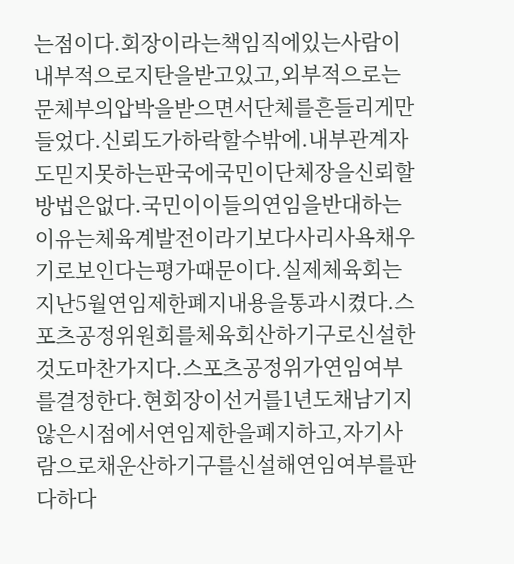는점이다.회장이라는책임직에있는사람이내부적으로지탄을받고있고,외부적으로는문체부의압박을받으면서단체를흔들리게만들었다.신뢰도가하락할수밖에.내부관계자도믿지못하는판국에국민이단체장을신뢰할방법은없다.국민이이들의연임을반대하는이유는체육계발전이라기보다사리사욕채우기로보인다는평가때문이다.실제체육회는지난5월연임제한폐지내용을통과시켰다.스포츠공정위원회를체육회산하기구로신설한것도마찬가지다.스포츠공정위가연임여부를결정한다.현회장이선거를1년도채남기지않은시점에서연임제한을폐지하고,자기사람으로채운산하기구를신설해연임여부를판다하다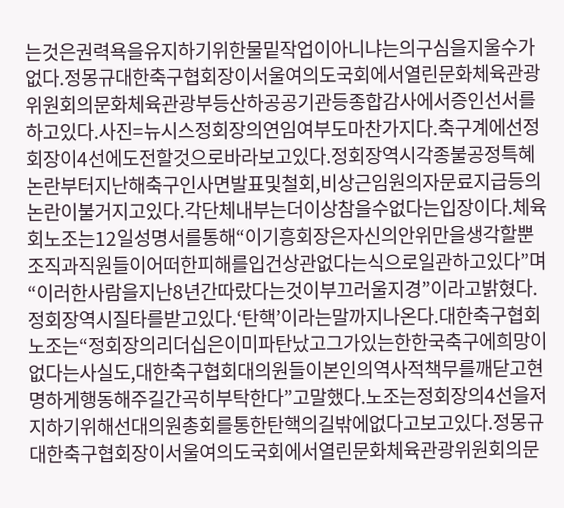는것은권력욕을유지하기위한물밑작업이아니냐는의구심을지울수가없다.정몽규대한축구협회장이서울여의도국회에서열린문화체육관광위원회의문화체육관광부등산하공공기관등종합감사에서증인선서를하고있다.사진=뉴시스정회장의연임여부도마찬가지다.축구계에선정회장이4선에도전할것으로바라보고있다.정회장역시각종불공정특혜논란부터지난해축구인사면발표및철회,비상근임원의자문료지급등의논란이불거지고있다.각단체내부는더이상참을수없다는입장이다.체육회노조는12일성명서를통해“이기흥회장은자신의안위만을생각할뿐조직과직원들이어떠한피해를입건상관없다는식으로일관하고있다”며“이러한사람을지난8년간따랐다는것이부끄러울지경”이라고밝혔다.정회장역시질타를받고있다.‘탄핵’이라는말까지나온다.대한축구협회노조는“정회장의리더십은이미파탄났고그가있는한한국축구에희망이없다는사실도,대한축구협회대의원들이본인의역사적책무를깨닫고현명하게행동해주길간곡히부탁한다”고말했다.노조는정회장의4선을저지하기위해선대의원총회를통한탄핵의길밖에없다고보고있다.정몽규대한축구협회장이서울여의도국회에서열린문화체육관광위원회의문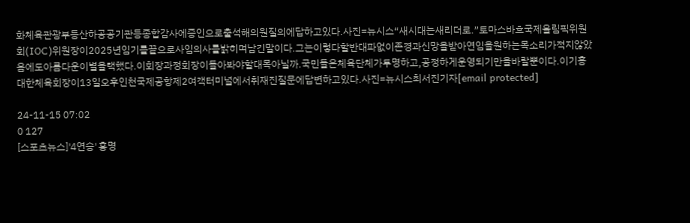화체육관광부등산하공공기관등종합감사에증인으로출석해의원질의에답하고있다.사진=뉴시스“새시대는새리더로.”토마스바흐국제올림픽위원회(IOC)위원장이2025년임기를끝으로사임의사를밝히며남긴말이다.그는이렇다할반대파없이존경과신망을받아연임을원하는목소리가적지않았음에도아름다운이별을택했다.이회장과정회장이돌아봐야할대목아닐까.국민들은체육단체가투명하고,공정하게운영되기만을바랄뿐이다.이기흥대한체육회장이13일오후인천국제공항제2여객터미널에서취재진질문에답변하고있다.사진=뉴시스최서진기자[email protected]

24-11-15 07:02
0 127
[스포츠뉴스]'4연승' 홍명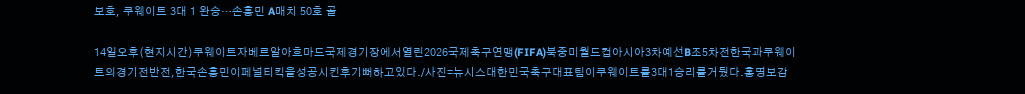보호, 쿠웨이트 3대 1 완승…손흥민 A매치 50호 골

14일오후(현지시간)쿠웨이트자베르알아흐마드국제경기장에서열린2026국제축구연맹(FIFA)북중미월드컵아시아3차예선B조5차전한국과쿠웨이트의경기전반전,한국손흥민이페널티킥을성공시킨후기뻐하고있다./사진=뉴시스대한민국축구대표팀이쿠웨이트를3대1승리를거뒀다.홍명보감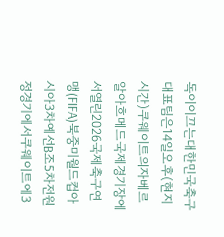독이이끄는대한민국축구대표팀은14일오후(현지시간)쿠웨이트의자베르알아흐메드국제경기장에서열린2026국제축구연맹(FIFA)북중미월드컵아시아3차예선B조5차전원정경기에서쿠웨이트에3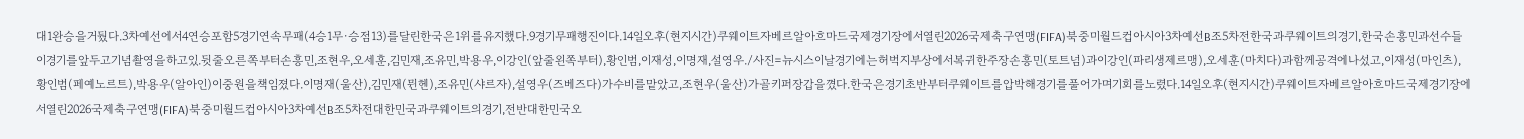대1완승을거뒀다.3차예선에서4연승포함5경기연속무패(4승1무·승점13)를달린한국은1위를유지했다.9경기무패행진이다.14일오후(현지시간)쿠웨이트자베르알아흐마드국제경기장에서열린2026국제축구연맹(FIFA)북중미월드컵아시아3차예선B조5차전한국과쿠웨이트의경기,한국손흥민과선수들이경기를앞두고기념촬영을하고있.뒷줄오른쪽부터손흥민,조현우,오세훈,김민재,조유민,박용우,이강인(앞줄왼쪽부터),황인범,이재성,이명재,설영우./사진=뉴시스이날경기에는허벅지부상에서복귀한주장손흥민(토트넘)과이강인(파리생제르맹),오세훈(마치다)과함께공격에나섰고,이재성(마인츠),황인범(페예노르트),박용우(알아인)이중원을책임졌다.이명재(울산),김민재(뮌헨),조유민(샤르자),설영우(즈베즈다)가수비를맡았고,조현우(울산)가골키퍼장갑을꼈다.한국은경기초반부터쿠웨이트를압박해경기를풀어가며기회를노렸다.14일오후(현지시간)쿠웨이트자베르알아흐마드국제경기장에서열린2026국제축구연맹(FIFA)북중미월드컵아시아3차예선B조5차전대한민국과쿠웨이트의경기,전반대한민국오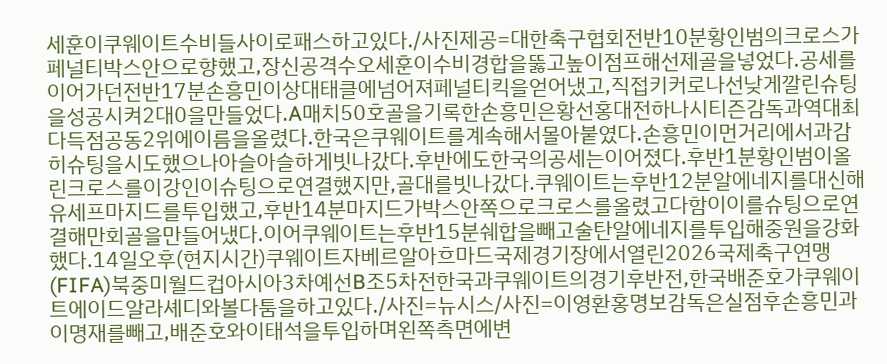세훈이쿠웨이트수비들사이로패스하고있다./사진제공=대한축구협회전반10분황인범의크로스가페널티박스안으로향했고,장신공격수오세훈이수비경합을뚫고높이점프해선제골을넣었다.공세를이어가던전반17분손흥민이상대태클에넘어져페널티킥을얻어냈고,직접키커로나선낮게깔린슈팅을성공시켜2대0을만들었다.A매치50호골을기록한손흥민은황선홍대전하나시티즌감독과역대최다득점공동2위에이름을올렸다.한국은쿠웨이트를계속해서몰아붙였다.손흥민이먼거리에서과감히슈팅을시도했으나아슬아슬하게빗나갔다.후반에도한국의공세는이어졌다.후반1분황인범이올린크로스를이강인이슈팅으로연결했지만,골대를빗나갔다.쿠웨이트는후반12분알에네지를대신해유세프마지드를투입했고,후반14분마지드가박스안쪽으로크로스를올렸고다함이이를슈팅으로연결해만회골을만들어냈다.이어쿠웨이트는후반15분쉐합을빼고술탄알에네지를투입해중원을강화했다.14일오후(현지시간)쿠웨이트자베르알아흐마드국제경기장에서열린2026국제축구연맹(FIFA)북중미월드컵아시아3차예선B조5차전한국과쿠웨이트의경기후반전,한국배준호가쿠웨이트에이드알라셰디와볼다툼을하고있다./사진=뉴시스/사진=이영환홍명보감독은실점후손흥민과이명재를빼고,배준호와이태석을투입하며왼쪽측면에변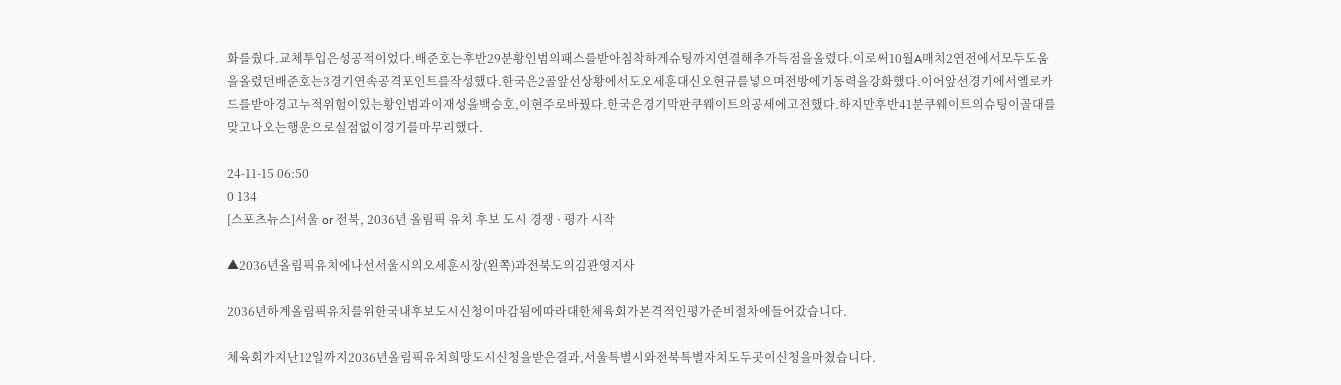화를줬다.교체투입은성공적이었다.배준호는후반29분황인범의패스를받아침착하게슈팅까지연결해추가득점을올렸다.이로써10월A매치2연전에서모두도움을올렸던배준호는3경기연속공격포인트를작성했다.한국은2골앞선상황에서도오세훈대신오현규를넣으며전방에기동력을강화했다.이어앞선경기에서옐로카드를받아경고누적위험이있는황인범과이재성을백승호,이현주로바꿨다.한국은경기막판쿠웨이트의공세에고전했다.하지만후반41분쿠웨이트의슈팅이골대를맞고나오는행운으로실점없이경기를마무리했다.

24-11-15 06:50
0 134
[스포츠뉴스]서울 or 전북, 2036년 올림픽 유치 후보 도시 경쟁 · 평가 시작

▲2036년올림픽유치에나선서울시의오세훈시장(왼쪽)과전북도의김관영지사

2036년하계올림픽유치를위한국내후보도시신청이마감됨에따라대한체육회가본격적인평가준비절차에들어갔습니다.

체육회가지난12일까지2036년올림픽유치희망도시신청을받은결과,서울특별시와전북특별자치도두곳이신청을마쳤습니다.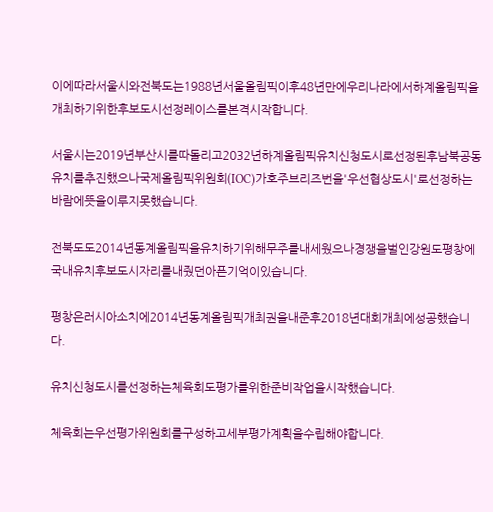이에따라서울시와전북도는1988년서울올림픽이후48년만에우리나라에서하계올림픽을개최하기위한후보도시선정레이스를본격시작합니다.

서울시는2019년부산시를따돌리고2032년하계올림픽유치신청도시로선정된후남북공동유치를추진했으나국제올림픽위원회(IOC)가호주브리즈번을'우선협상도시'로선정하는바람에뜻을이루지못했습니다.

전북도도2014년동계올림픽을유치하기위해무주를내세웠으나경쟁을벌인강원도평창에국내유치후보도시자리를내줬던아픈기억이있습니다.

평창은러시아소치에2014년동계올림픽개최권을내준후2018년대회개최에성공했습니다.

유치신청도시를선정하는체육회도평가를위한준비작업을시작했습니다.

체육회는우선평가위원회를구성하고세부평가계획을수립해야합니다.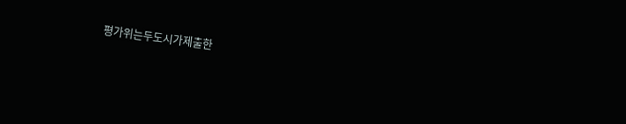평가위는두도시가제출한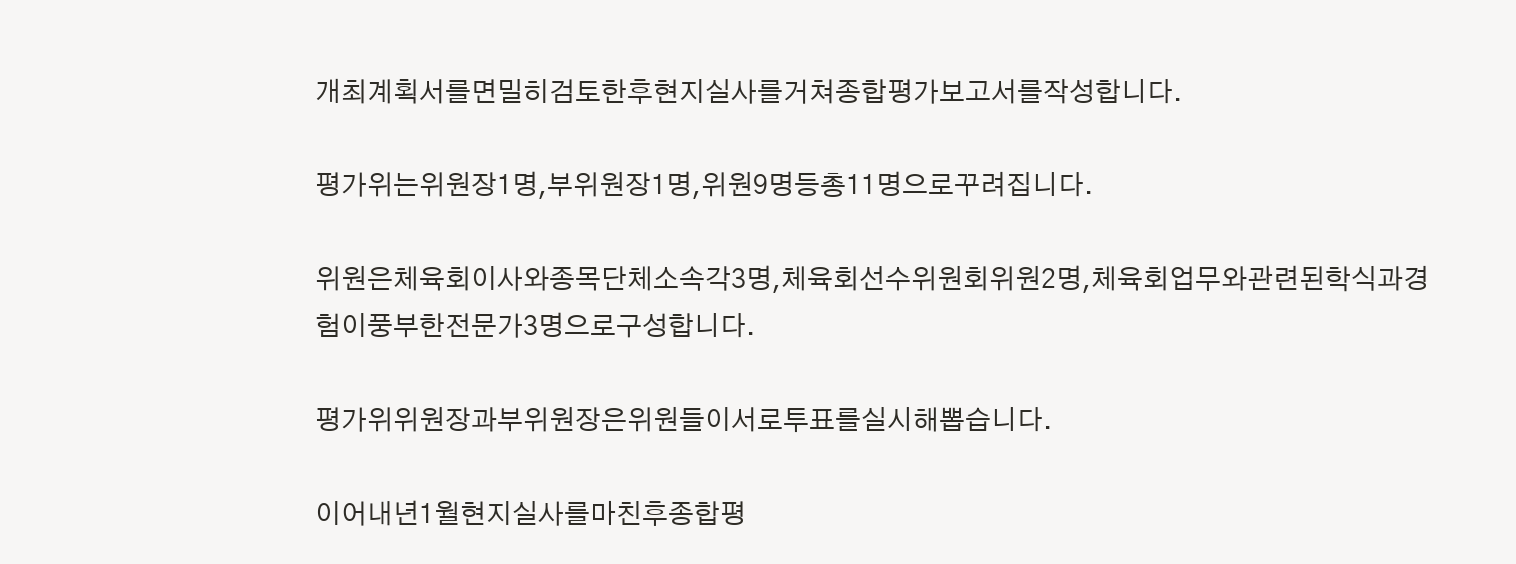개최계획서를면밀히검토한후현지실사를거쳐종합평가보고서를작성합니다.

평가위는위원장1명,부위원장1명,위원9명등총11명으로꾸려집니다.

위원은체육회이사와종목단체소속각3명,체육회선수위원회위원2명,체육회업무와관련된학식과경험이풍부한전문가3명으로구성합니다.

평가위위원장과부위원장은위원들이서로투표를실시해뽑습니다.

이어내년1월현지실사를마친후종합평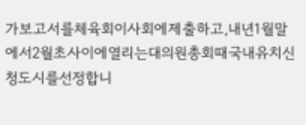가보고서를체육회이사회에제출하고,내년1월말에서2월초사이에열리는대의원총회때국내유치신청도시를선정합니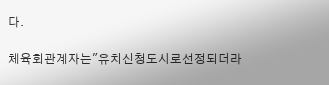다.

체육회관계자는"유치신청도시로선정되더라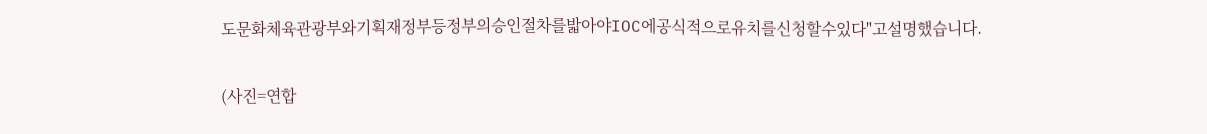도문화체육관광부와기획재정부등정부의승인절차를밟아야IOC에공식적으로유치를신청할수있다"고설명했습니다.

(사진=연합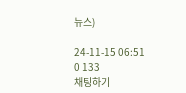뉴스)

24-11-15 06:51
0 133
채팅하기